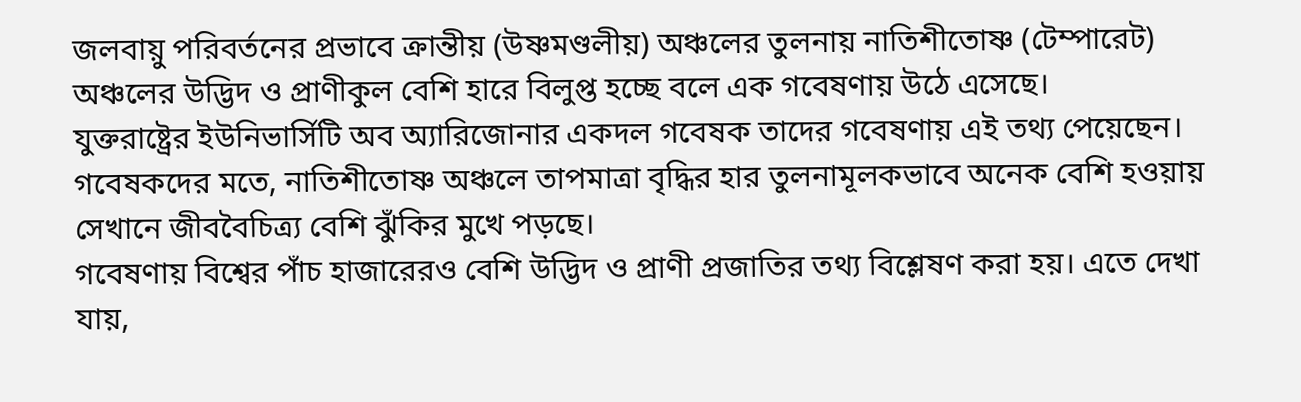জলবায়ু পরিবর্তনের প্রভাবে ক্রান্তীয় (উষ্ণমণ্ডলীয়) অঞ্চলের তুলনায় নাতিশীতোষ্ণ (টেম্পারেট) অঞ্চলের উদ্ভিদ ও প্রাণীকুল বেশি হারে বিলুপ্ত হচ্ছে বলে এক গবেষণায় উঠে এসেছে।
যুক্তরাষ্ট্রের ইউনিভার্সিটি অব অ্যারিজোনার একদল গবেষক তাদের গবেষণায় এই তথ্য পেয়েছেন।
গবেষকদের মতে, নাতিশীতোষ্ণ অঞ্চলে তাপমাত্রা বৃদ্ধির হার তুলনামূলকভাবে অনেক বেশি হওয়ায় সেখানে জীববৈচিত্র্য বেশি ঝুঁকির মুখে পড়ছে।
গবেষণায় বিশ্বের পাঁচ হাজারেরও বেশি উদ্ভিদ ও প্রাণী প্রজাতির তথ্য বিশ্লেষণ করা হয়। এতে দেখা যায়,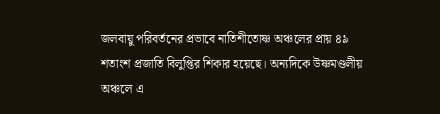জলবায়ু পরিবর্তনের প্রভাবে নাতিশীতোষ্ণ অঞ্চলের প্রায় ৪৯ শতাংশ প্রজাতি বিলুপ্তির শিকার হয়েছে। অন্যদিকে উষ্ণমণ্ডলীয় অঞ্চলে এ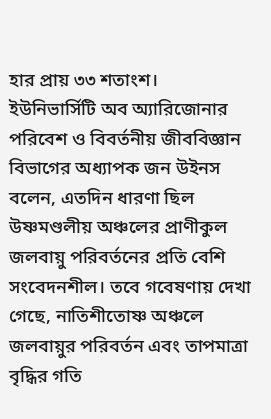হার প্রায় ৩৩ শতাংশ।
ইউনিভার্সিটি অব অ্যারিজোনার পরিবেশ ও বিবর্তনীয় জীববিজ্ঞান বিভাগের অধ্যাপক জন উইনস বলেন, এতদিন ধারণা ছিল উষ্ণমণ্ডলীয় অঞ্চলের প্রাণীকুল জলবায়ু পরিবর্তনের প্রতি বেশি সংবেদনশীল। তবে গবেষণায় দেখা গেছে, নাতিশীতোষ্ণ অঞ্চলে জলবায়ুর পরিবর্তন এবং তাপমাত্রা বৃদ্ধির গতি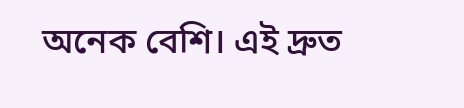অনেক বেশি। এই দ্রুত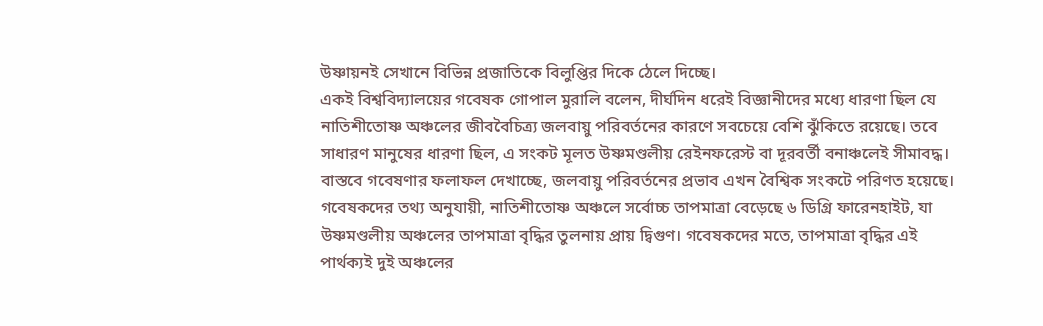উষ্ণায়নই সেখানে বিভিন্ন প্রজাতিকে বিলুপ্তির দিকে ঠেলে দিচ্ছে।
একই বিশ্ববিদ্যালয়ের গবেষক গোপাল মুরালি বলেন, দীর্ঘদিন ধরেই বিজ্ঞানীদের মধ্যে ধারণা ছিল যে নাতিশীতোষ্ণ অঞ্চলের জীববৈচিত্র্য জলবায়ু পরিবর্তনের কারণে সবচেয়ে বেশি ঝুঁকিতে রয়েছে। তবে সাধারণ মানুষের ধারণা ছিল, এ সংকট মূলত উষ্ণমণ্ডলীয় রেইনফরেস্ট বা দূরবর্তী বনাঞ্চলেই সীমাবদ্ধ। বাস্তবে গবেষণার ফলাফল দেখাচ্ছে, জলবায়ু পরিবর্তনের প্রভাব এখন বৈশ্বিক সংকটে পরিণত হয়েছে।
গবেষকদের তথ্য অনুযায়ী, নাতিশীতোষ্ণ অঞ্চলে সর্বোচ্চ তাপমাত্রা বেড়েছে ৬ ডিগ্রি ফারেনহাইট, যা উষ্ণমণ্ডলীয় অঞ্চলের তাপমাত্রা বৃদ্ধির তুলনায় প্রায় দ্বিগুণ। গবেষকদের মতে, তাপমাত্রা বৃদ্ধির এই পার্থক্যই দুই অঞ্চলের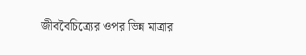জীববৈচিত্র্যের ওপর ভিন্ন মাত্রার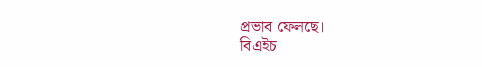প্রভাব ফেলছে।
বিএইচ